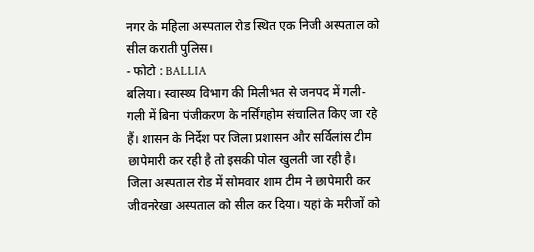नगर के महिला अस्पताल रोड स्थित एक निजी अस्पताल को सील कराती पुलिस।
- फोटो : BALLIA
बलिया। स्वास्थ्य विभाग की मिलीभत से जनपद में गली-गली में बिना पंजीकरण के नर्सिंगहोम संचालित किए जा रहे हैं। शासन के निर्देश पर जिला प्रशासन और सर्विलांस टीम छापेमारी कर रही है तो इसकी पोल खुलती जा रही है। जिला अस्पताल रोड में सोमवार शाम टीम ने छापेमारी कर जीवनरेखा अस्पताल को सील कर दिया। यहां के मरीजों को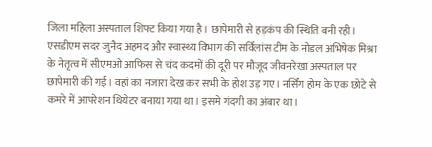जिला महिला अस्पताल शिफ्ट किया गया है। छापेमारी से हड़कंप की स्थिति बनी रही।
एसडीएम सदर जुनैद अहमद और स्वास्थ्य विभाग की सर्विलांस टीम के नोडल अभिषेक मिश्रा के नेतृत्व में सीएमओ आफिस से चंद कदमों की दूरी पर मौजूद जीवनरेखा अस्पताल पर छापेमारी की गई। वहां का नजारा देख कर सभी के होश उड़ गए। नर्सिंग होम के एक छोटे से कमरे में आपरेशन थियेटर बनाया गया था। इसमे गंदगी का अंबार था।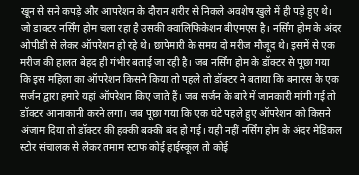खून से सने कपड़े और आपरेशन के दौरान शरीर से निकले अवशेष खुले में ही पड़े हुए थे। जो डाक्टर नर्सिंग होम चला रहा है उसकी क्वालिफिकेशन बीएमएस है। नर्सिंग होम के अंदर ओपीडी से लेकर ऑपरेशन हो रहे थे। छापेमारी के समय दो मरीज मौजूद थे। इसमें से एक मरीज की हालत बेहद ही गंभीर बताई जा रही है। जब नर्सिंग होम के डॉक्टर से पूछा गया कि इस महिला का ऑपरेशन किसने किया तो पहले तो डॉक्टर ने बताया कि बनारस के एक सर्जन द्वारा हमारे यहां ऑपरेशन किए जाते हैं। जब सर्जन के बारे में जानकारी मांगी गई तो डॉक्टर आनाकानी करने लगा। जब पूछा गया कि एक घंटे पहले हुए ऑपरेशन को किसने अंजाम दिया तो डॉक्टर की हक्की बक्की बंद हो गई। यही नहीं नर्सिंग होम के अंदर मेडिकल स्टोर संचालक से लेकर तमाम स्टाफ कोई हाईस्कूल तो कोई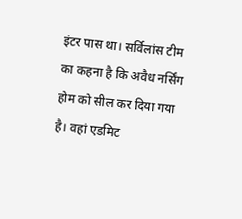इंटर पास था। सर्विलांस टीम का कहना है कि अवैध नर्सिंग होम को सील कर दिया गया है। वहां एडमिट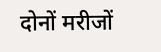दोनों मरीजों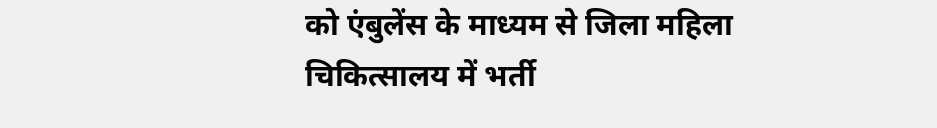को एंबुलेंस के माध्यम से जिला महिला चिकित्सालय में भर्ती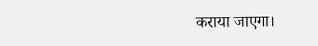कराया जाएगा।